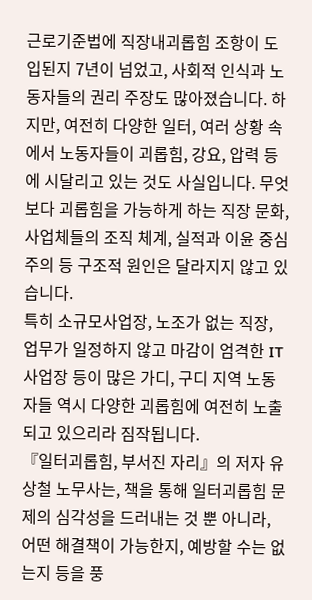근로기준법에 직장내괴롭힘 조항이 도입된지 7년이 넘었고, 사회적 인식과 노동자들의 권리 주장도 많아졌습니다. 하지만, 여전히 다양한 일터, 여러 상황 속에서 노동자들이 괴롭힘, 강요, 압력 등에 시달리고 있는 것도 사실입니다. 무엇보다 괴롭힘을 가능하게 하는 직장 문화, 사업체들의 조직 체계, 실적과 이윤 중심주의 등 구조적 원인은 달라지지 않고 있습니다.
특히 소규모사업장, 노조가 없는 직장, 업무가 일정하지 않고 마감이 엄격한 IT 사업장 등이 많은 가디, 구디 지역 노동자들 역시 다양한 괴롭힘에 여전히 노출되고 있으리라 짐작됩니다.
『일터괴롭힘, 부서진 자리』의 저자 유상철 노무사는, 책을 통해 일터괴롭힘 문제의 심각성을 드러내는 것 뿐 아니라, 어떤 해결책이 가능한지, 예방할 수는 없는지 등을 풍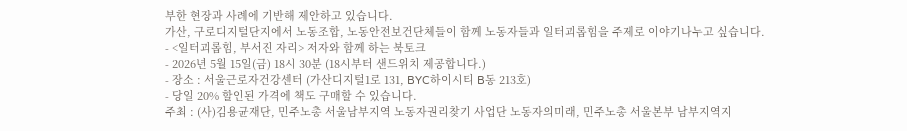부한 현장과 사례에 기반해 제안하고 있습니다.
가산, 구로디지털단지에서 노동조합, 노동안전보건단체들이 함께 노동자들과 일터괴롭힘을 주제로 이야기나누고 싶습니다.
- <일터괴롭힘, 부서진 자리> 저자와 함께 하는 북토크
- 2026년 5월 15일(금) 18시 30분 (18시부터 샌드위치 제공합니다.)
- 장소 : 서울근로자건강센터 (가산디지털1로 131, BYC하이시티 B동 213호)
- 당일 20% 할인된 가격에 책도 구매할 수 있습니다.
주최 : (사)김용균재단, 민주노총 서울남부지역 노동자권리찾기 사업단 노동자의미래, 민주노총 서울본부 남부지역지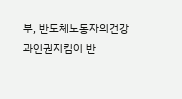부, 반도체노동자의건강과인권지킴이 반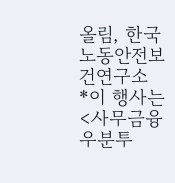올림, 한국노동안전보건연구소
*이 행사는 <사무금융우분투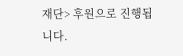재단> 후원으로 진행됩니다.